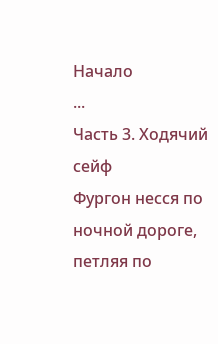Начало
...
Часть 3. Ходячий сейф
Фургон несся по ночной дороге, петляя по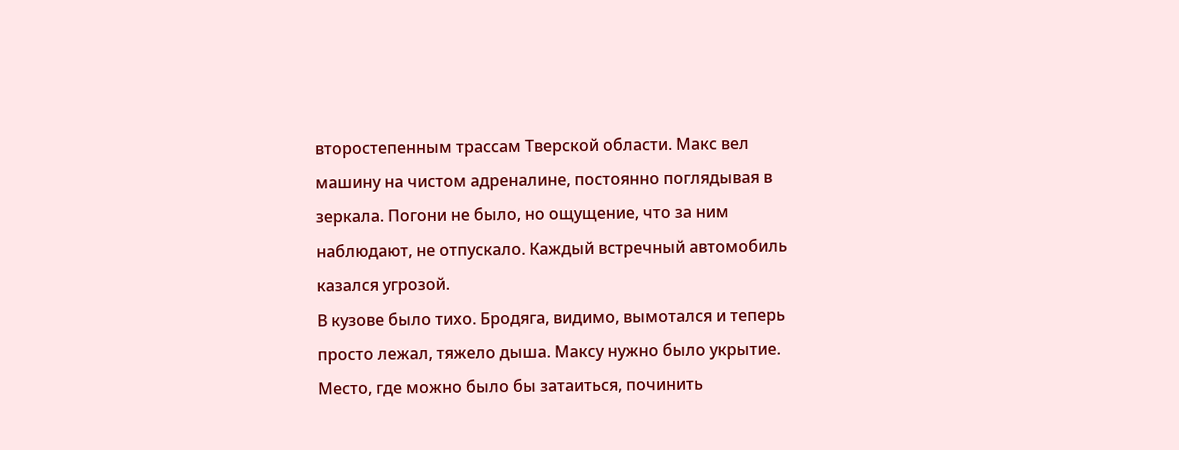второстепенным трассам Тверской области. Макс вел машину на чистом адреналине, постоянно поглядывая в зеркала. Погони не было, но ощущение, что за ним наблюдают, не отпускало. Каждый встречный автомобиль казался угрозой.
В кузове было тихо. Бродяга, видимо, вымотался и теперь просто лежал, тяжело дыша. Максу нужно было укрытие. Место, где можно было бы затаиться, починить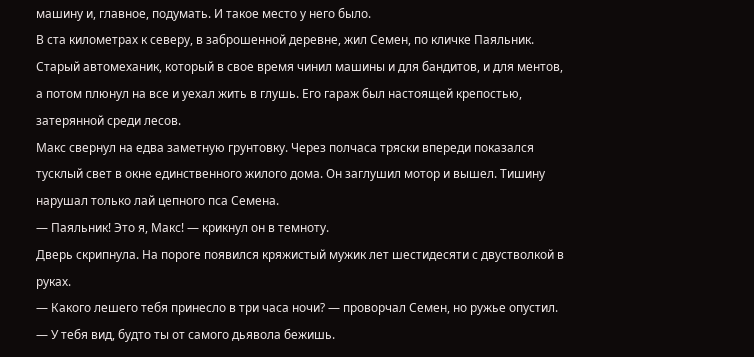машину и, главное, подумать. И такое место у него было.
В ста километрах к северу, в заброшенной деревне, жил Семен, по кличке Паяльник. Старый автомеханик, который в свое время чинил машины и для бандитов, и для ментов, а потом плюнул на все и уехал жить в глушь. Его гараж был настоящей крепостью, затерянной среди лесов.
Макс свернул на едва заметную грунтовку. Через полчаса тряски впереди показался тусклый свет в окне единственного жилого дома. Он заглушил мотор и вышел. Тишину нарушал только лай цепного пса Семена.
— Паяльник! Это я, Макс! — крикнул он в темноту.
Дверь скрипнула. На пороге появился кряжистый мужик лет шестидесяти с двустволкой в руках.
— Какого лешего тебя принесло в три часа ночи? — проворчал Семен, но ружье опустил. — У тебя вид, будто ты от самого дьявола бежишь.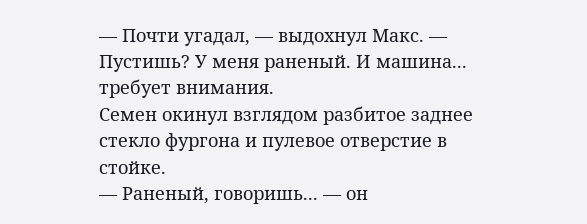— Почти угадал, — выдохнул Макс. — Пустишь? У меня раненый. И машина... требует внимания.
Семен окинул взглядом разбитое заднее стекло фургона и пулевое отверстие в стойке.
— Раненый, говоришь... — он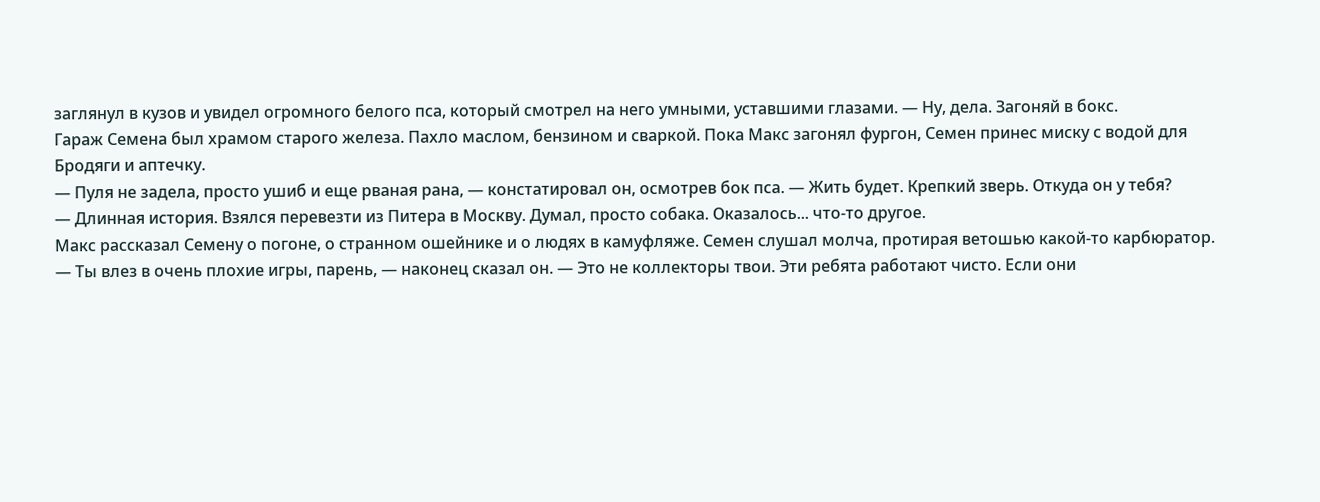заглянул в кузов и увидел огромного белого пса, который смотрел на него умными, уставшими глазами. — Ну, дела. Загоняй в бокс.
Гараж Семена был храмом старого железа. Пахло маслом, бензином и сваркой. Пока Макс загонял фургон, Семен принес миску с водой для Бродяги и аптечку.
— Пуля не задела, просто ушиб и еще рваная рана, — констатировал он, осмотрев бок пса. — Жить будет. Крепкий зверь. Откуда он у тебя?
— Длинная история. Взялся перевезти из Питера в Москву. Думал, просто собака. Оказалось... что-то другое.
Макс рассказал Семену о погоне, о странном ошейнике и о людях в камуфляже. Семен слушал молча, протирая ветошью какой-то карбюратор.
— Ты влез в очень плохие игры, парень, — наконец сказал он. — Это не коллекторы твои. Эти ребята работают чисто. Если они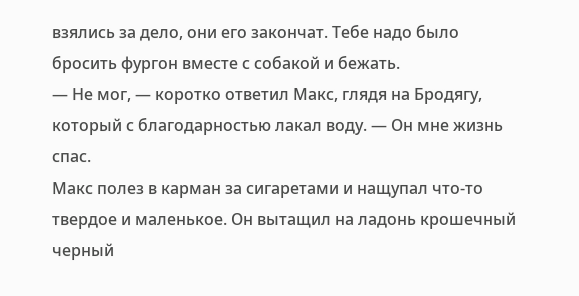взялись за дело, они его закончат. Тебе надо было бросить фургон вместе с собакой и бежать.
— Не мог, — коротко ответил Макс, глядя на Бродягу, который с благодарностью лакал воду. — Он мне жизнь спас.
Макс полез в карман за сигаретами и нащупал что-то твердое и маленькое. Он вытащил на ладонь крошечный черный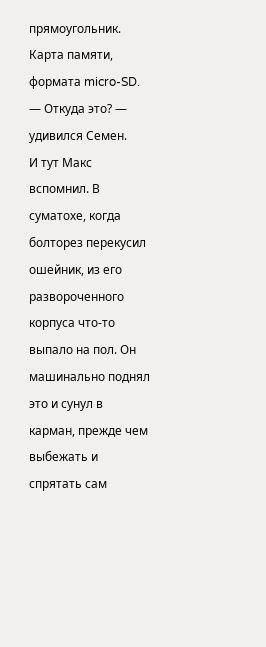прямоугольник. Карта памяти, формата micro-SD.
— Откуда это? — удивился Семен.
И тут Макс вспомнил. В суматохе, когда болторез перекусил ошейник, из его развороченного корпуса что-то выпало на пол. Он машинально поднял это и сунул в карман, прежде чем выбежать и спрятать сам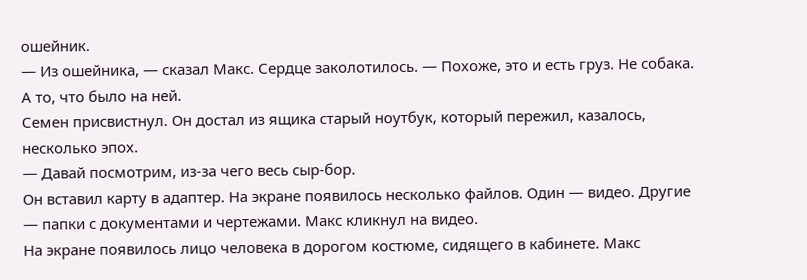ошейник.
— Из ошейника, — сказал Макс. Сердце заколотилось. — Похоже, это и есть груз. Не собака. А то, что было на ней.
Семен присвистнул. Он достал из ящика старый ноутбук, который пережил, казалось, несколько эпох.
— Давай посмотрим, из-за чего весь сыр-бор.
Он вставил карту в адаптер. На экране появилось несколько файлов. Один — видео. Другие — папки с документами и чертежами. Макс кликнул на видео.
На экране появилось лицо человека в дорогом костюме, сидящего в кабинете. Макс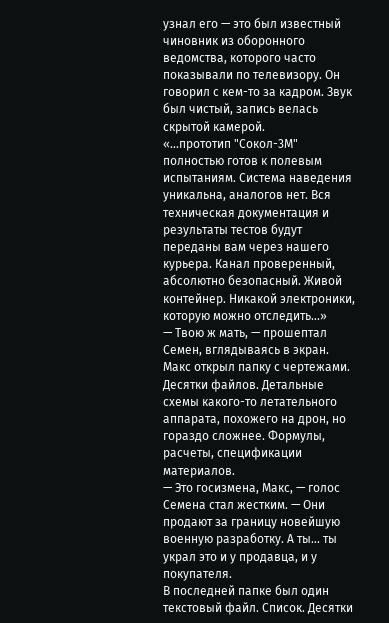узнал его — это был известный чиновник из оборонного ведомства, которого часто показывали по телевизору. Он говорил с кем-то за кадром. Звук был чистый, запись велась скрытой камерой.
«...прототип "Сокол-3М" полностью готов к полевым испытаниям. Система наведения уникальна, аналогов нет. Вся техническая документация и результаты тестов будут переданы вам через нашего курьера. Канал проверенный, абсолютно безопасный. Живой контейнер. Никакой электроники, которую можно отследить...»
— Твою ж мать, — прошептал Семен, вглядываясь в экран. Макс открыл папку с чертежами. Десятки файлов. Детальные схемы какого-то летательного аппарата, похожего на дрон, но гораздо сложнее. Формулы, расчеты, спецификации материалов.
— Это госизмена, Макс, — голос Семена стал жестким. — Они продают за границу новейшую военную разработку. А ты... ты украл это и у продавца, и у покупателя.
В последней папке был один текстовый файл. Список. Десятки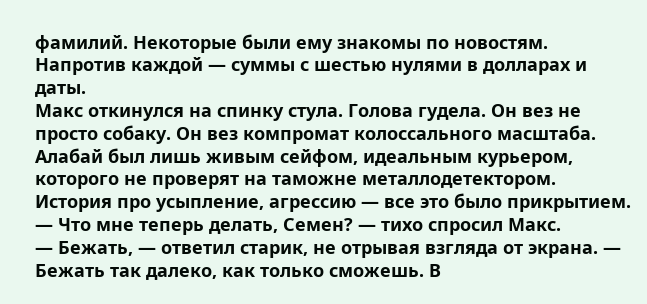фамилий. Некоторые были ему знакомы по новостям. Напротив каждой — суммы с шестью нулями в долларах и даты.
Макс откинулся на спинку стула. Голова гудела. Он вез не просто собаку. Он вез компромат колоссального масштаба. Алабай был лишь живым сейфом, идеальным курьером, которого не проверят на таможне металлодетектором. История про усыпление, агрессию — все это было прикрытием.
— Что мне теперь делать, Семен? — тихо спросил Макс.
— Бежать, — ответил старик, не отрывая взгляда от экрана. — Бежать так далеко, как только сможешь. В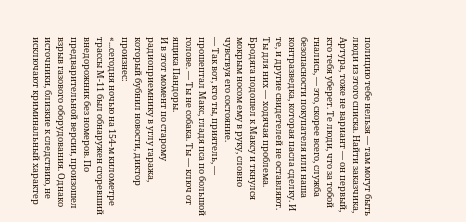полицию тебе нельзя — там могут быть люди из этого списка. Найти заказчика, Артура, тоже не вариант — он первый, кто тебя уберет. Те люди, что за тобой гнались, — это, скорее всего, служба безопасности покупателя или наша контразведка, которая пасла сделку. И те, и другие свидетелей не оставляют. Ты для них — ходячая проблема.
Бродяга подошел к Максу и ткнулся мокрым носом ему в руку, словно чувствуя его состояние.
— Так вот, кто ты, приятель, — прошептал Макс, гладя пса по большой голове. — Ты не собака. Ты — ключ от ящика Пандоры.
И в этот момент по старому радиоприемнику в углу гаража, который бубнил новости, диктор произнес:
«...сегодня ночью на 154-м километре трассы М-11 был обнаружен сгоревший внедорожник без номеров. По предварительной версии, произошел взрыв газового оборудования. Однако источники, близкие к следствию, не исключают криминальный характер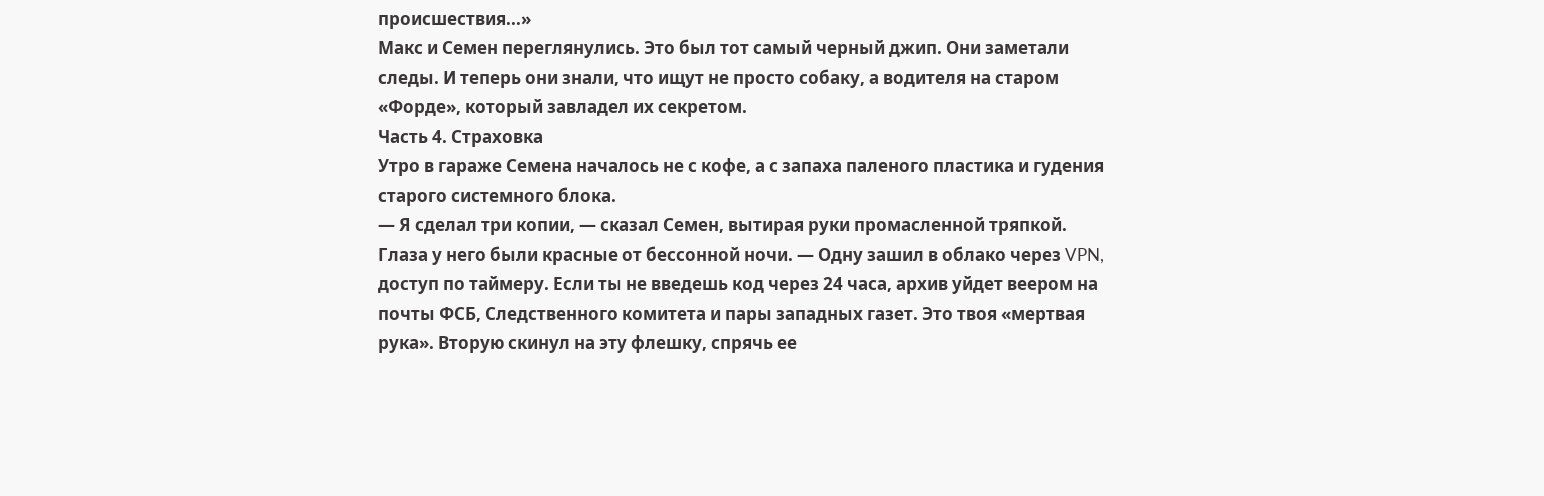происшествия...»
Макс и Семен переглянулись. Это был тот самый черный джип. Они заметали следы. И теперь они знали, что ищут не просто собаку, а водителя на старом «Форде», который завладел их секретом.
Часть 4. Страховка
Утро в гараже Семена началось не с кофе, а с запаха паленого пластика и гудения старого системного блока.
— Я сделал три копии, — сказал Семен, вытирая руки промасленной тряпкой. Глаза у него были красные от бессонной ночи. — Одну зашил в облако через VPN, доступ по таймеру. Если ты не введешь код через 24 часа, архив уйдет веером на почты ФСБ, Следственного комитета и пары западных газет. Это твоя «мертвая рука». Вторую скинул на эту флешку, спрячь ее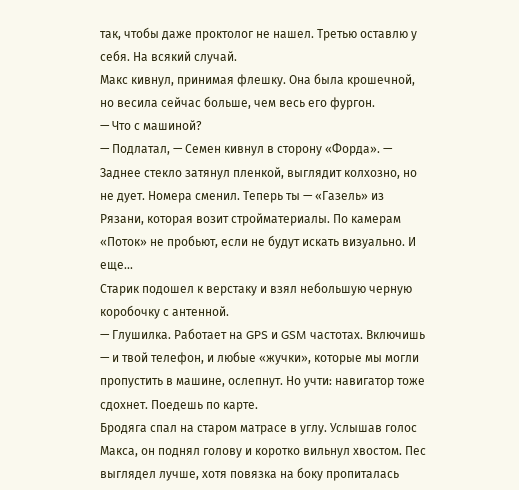так, чтобы даже проктолог не нашел. Третью оставлю у себя. На всякий случай.
Макс кивнул, принимая флешку. Она была крошечной, но весила сейчас больше, чем весь его фургон.
— Что с машиной?
— Подлатал, — Семен кивнул в сторону «Форда». — Заднее стекло затянул пленкой, выглядит колхозно, но не дует. Номера сменил. Теперь ты — «Газель» из Рязани, которая возит стройматериалы. По камерам «Поток» не пробьют, если не будут искать визуально. И еще...
Старик подошел к верстаку и взял небольшую черную коробочку с антенной.
— Глушилка. Работает на GPS и GSM частотах. Включишь — и твой телефон, и любые «жучки», которые мы могли пропустить в машине, ослепнут. Но учти: навигатор тоже сдохнет. Поедешь по карте.
Бродяга спал на старом матрасе в углу. Услышав голос Макса, он поднял голову и коротко вильнул хвостом. Пес выглядел лучше, хотя повязка на боку пропиталась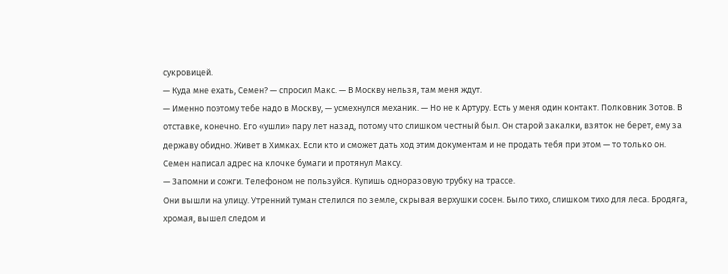сукровицей.
— Куда мне ехать, Семен? — спросил Макс. — В Москву нельзя, там меня ждут.
— Именно поэтому тебе надо в Москву, — усмехнулся механик. — Но не к Артуру. Есть у меня один контакт. Полковник Зотов. В отставке, конечно. Его «ушли» пару лет назад, потому что слишком честный был. Он старой закалки, взяток не берет, ему за державу обидно. Живет в Химках. Если кто и сможет дать ход этим документам и не продать тебя при этом — то только он.
Семен написал адрес на клочке бумаги и протянул Максу.
— Запомни и сожги. Телефоном не пользуйся. Купишь одноразовую трубку на трассе.
Они вышли на улицу. Утренний туман стелился по земле, скрывая верхушки сосен. Было тихо, слишком тихо для леса. Бродяга, хромая, вышел следом и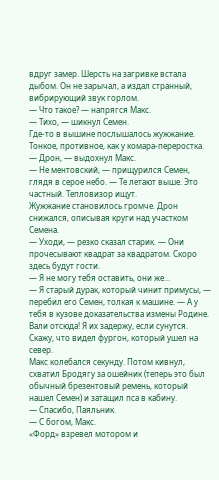вдруг замер. Шерсть на загривке встала дыбом. Он не зарычал, а издал странный, вибрирующий звук горлом.
— Что такое? — напрягся Макс.
— Тихо, — шикнул Семен.
Где-то в вышине послышалось жужжание. Тонкое, противное, как у комара-переростка.
— Дрон, — выдохнул Макс.
— Не ментовский, — прищурился Семен, глядя в серое небо. — Те летают выше. Это частный. Тепловизор ищут.
Жужжание становилось громче. Дрон снижался, описывая круги над участком Семена.
— Уходи, — резко сказал старик. — Они прочесывают квадрат за квадратом. Скоро здесь будут гости.
— Я не могу тебя оставить, они же...
— Я старый дурак, который чинит примусы, — перебил его Семен, толкая к машине. — А у тебя в кузове доказательства измены Родине. Вали отсюда! Я их задержу, если сунутся. Скажу, что видел фургон, который ушел на север.
Макс колебался секунду. Потом кивнул, схватил Бродягу за ошейник (теперь это был обычный брезентовый ремень, который нашел Семен) и затащил пса в кабину.
— Спасибо, Паяльник.
— С богом, Макс.
«Форд» взревел мотором и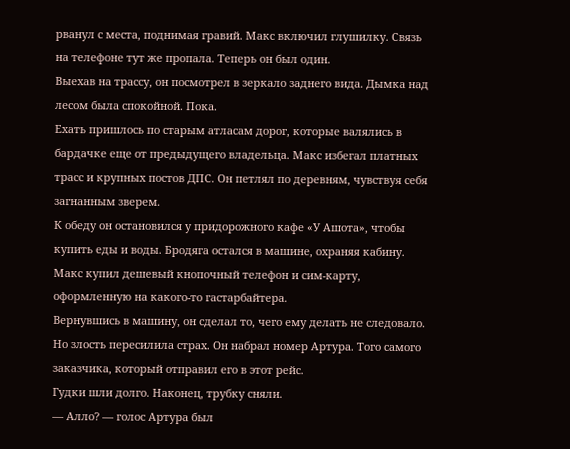рванул с места, поднимая гравий. Макс включил глушилку. Связь на телефоне тут же пропала. Теперь он был один.
Выехав на трассу, он посмотрел в зеркало заднего вида. Дымка над лесом была спокойной. Пока.
Ехать пришлось по старым атласам дорог, которые валялись в бардачке еще от предыдущего владельца. Макс избегал платных трасс и крупных постов ДПС. Он петлял по деревням, чувствуя себя загнанным зверем.
К обеду он остановился у придорожного кафе «У Ашота», чтобы купить еды и воды. Бродяга остался в машине, охраняя кабину. Макс купил дешевый кнопочный телефон и сим-карту, оформленную на какого-то гастарбайтера.
Вернувшись в машину, он сделал то, чего ему делать не следовало. Но злость пересилила страх. Он набрал номер Артура. Того самого заказчика, который отправил его в этот рейс.
Гудки шли долго. Наконец, трубку сняли.
— Алло? — голос Артура был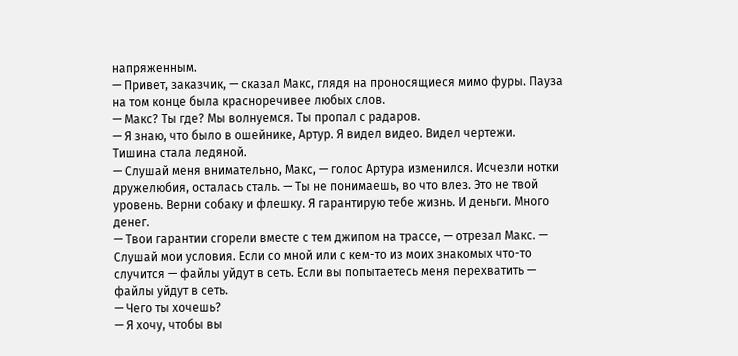напряженным.
— Привет, заказчик, — сказал Макс, глядя на проносящиеся мимо фуры. Пауза на том конце была красноречивее любых слов.
— Макс? Ты где? Мы волнуемся. Ты пропал с радаров.
— Я знаю, что было в ошейнике, Артур. Я видел видео. Видел чертежи.
Тишина стала ледяной.
— Слушай меня внимательно, Макс, — голос Артура изменился. Исчезли нотки дружелюбия, осталась сталь. — Ты не понимаешь, во что влез. Это не твой уровень. Верни собаку и флешку. Я гарантирую тебе жизнь. И деньги. Много денег.
— Твои гарантии сгорели вместе с тем джипом на трассе, — отрезал Макс. — Слушай мои условия. Если со мной или с кем-то из моих знакомых что-то случится — файлы уйдут в сеть. Если вы попытаетесь меня перехватить — файлы уйдут в сеть.
— Чего ты хочешь?
— Я хочу, чтобы вы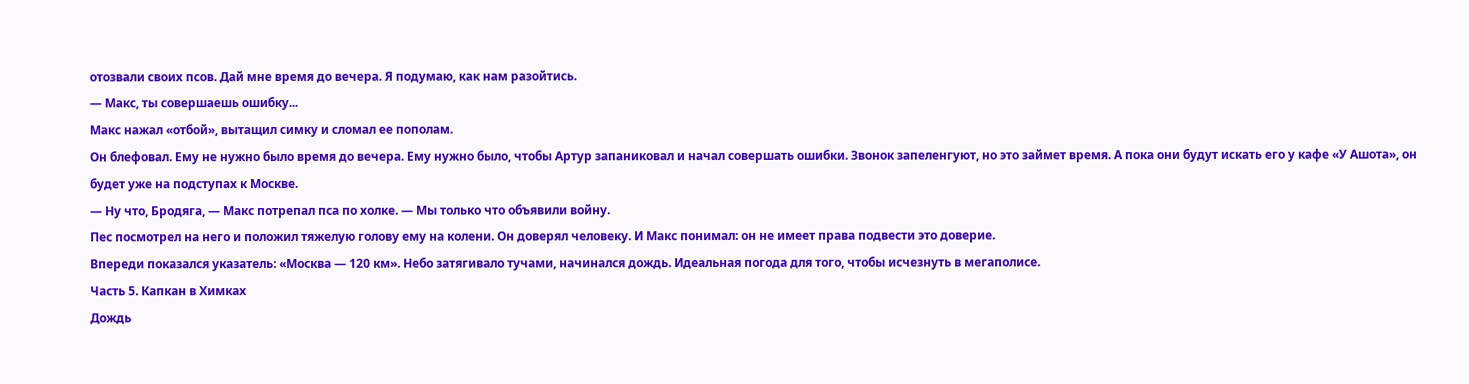отозвали своих псов. Дай мне время до вечера. Я подумаю, как нам разойтись.
— Макс, ты совершаешь ошибку...
Макс нажал «отбой», вытащил симку и сломал ее пополам.
Он блефовал. Ему не нужно было время до вечера. Ему нужно было, чтобы Артур запаниковал и начал совершать ошибки. Звонок запеленгуют, но это займет время. А пока они будут искать его у кафе «У Ашота», он будет уже на подступах к Москве.
— Ну что, Бродяга, — Макс потрепал пса по холке. — Мы только что объявили войну.
Пес посмотрел на него и положил тяжелую голову ему на колени. Он доверял человеку. И Макс понимал: он не имеет права подвести это доверие.
Впереди показался указатель: «Москва — 120 км». Небо затягивало тучами, начинался дождь. Идеальная погода для того, чтобы исчезнуть в мегаполисе.
Часть 5. Капкан в Химках
Дождь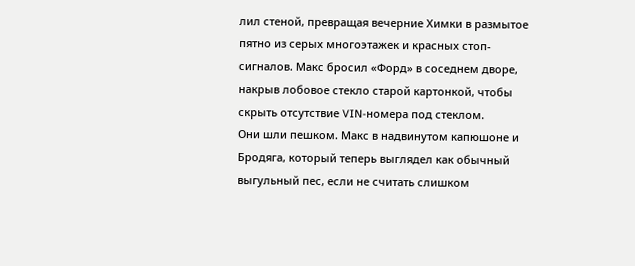лил стеной, превращая вечерние Химки в размытое пятно из серых многоэтажек и красных стоп-сигналов. Макс бросил «Форд» в соседнем дворе, накрыв лобовое стекло старой картонкой, чтобы скрыть отсутствие VIN-номера под стеклом.
Они шли пешком. Макс в надвинутом капюшоне и Бродяга, который теперь выглядел как обычный выгульный пес, если не считать слишком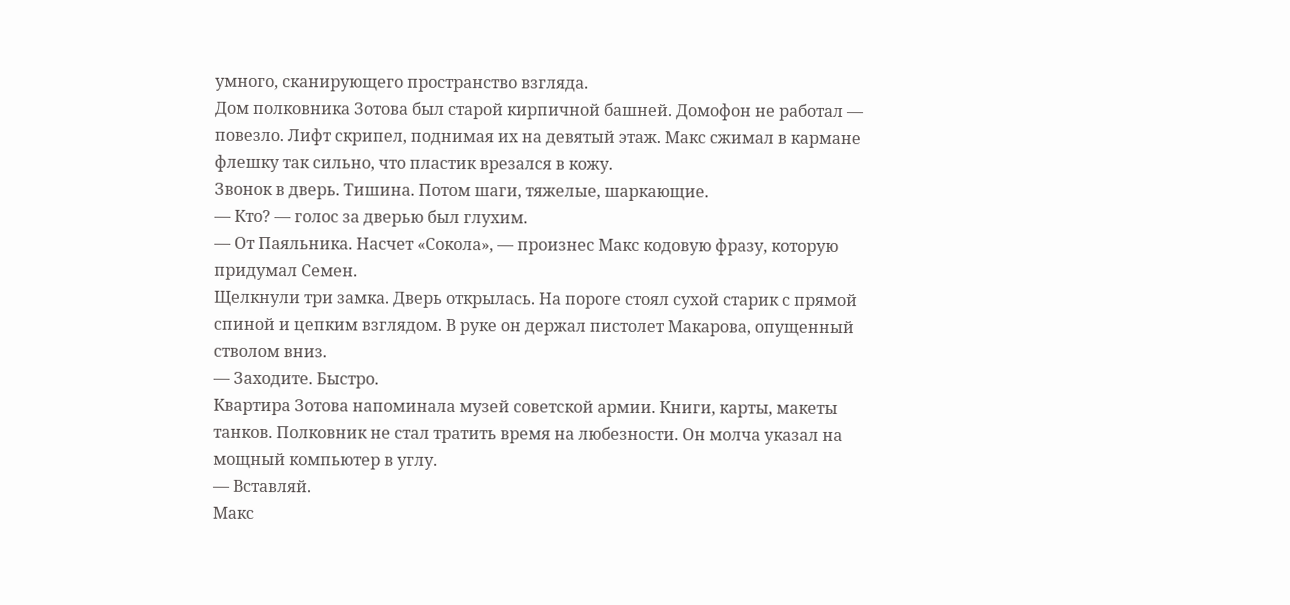умного, сканирующего пространство взгляда.
Дом полковника Зотова был старой кирпичной башней. Домофон не работал — повезло. Лифт скрипел, поднимая их на девятый этаж. Макс сжимал в кармане флешку так сильно, что пластик врезался в кожу.
Звонок в дверь. Тишина. Потом шаги, тяжелые, шаркающие.
— Кто? — голос за дверью был глухим.
— От Паяльника. Насчет «Сокола», — произнес Макс кодовую фразу, которую придумал Семен.
Щелкнули три замка. Дверь открылась. На пороге стоял сухой старик с прямой спиной и цепким взглядом. В руке он держал пистолет Макарова, опущенный стволом вниз.
— Заходите. Быстро.
Квартира Зотова напоминала музей советской армии. Книги, карты, макеты танков. Полковник не стал тратить время на любезности. Он молча указал на мощный компьютер в углу.
— Вставляй.
Макс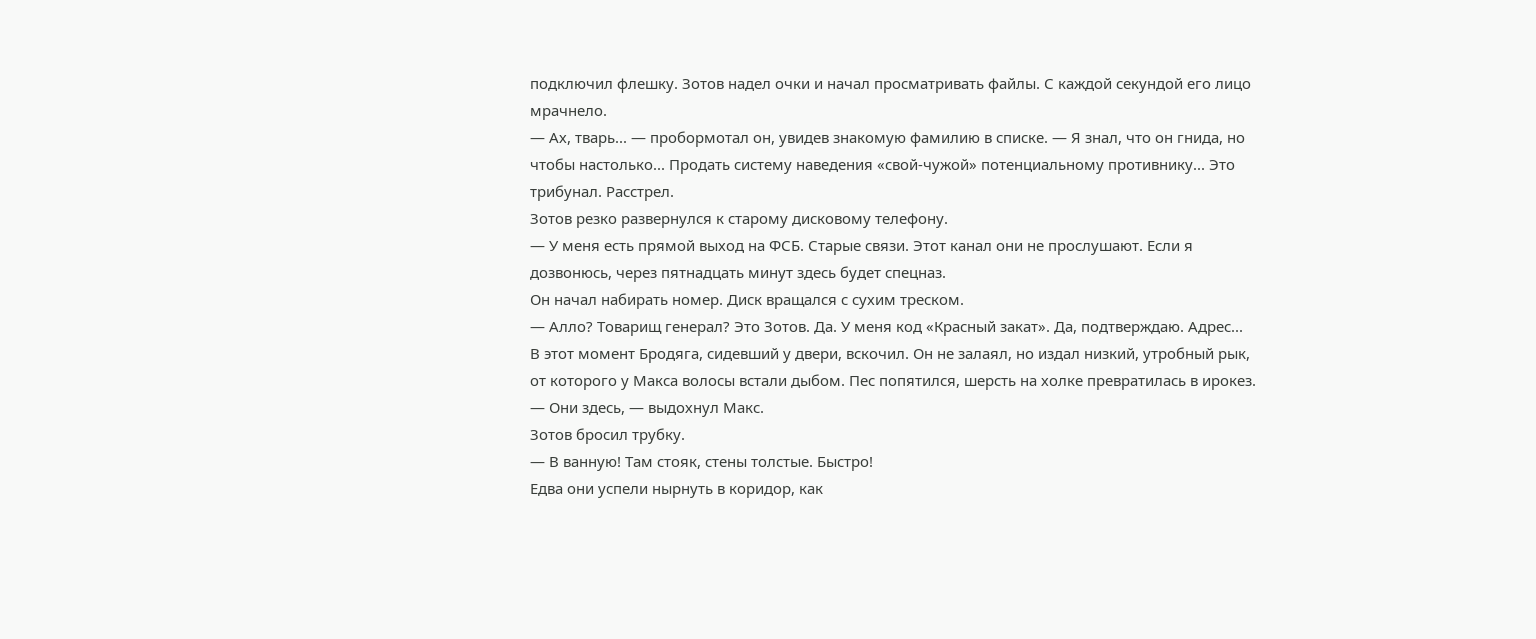подключил флешку. Зотов надел очки и начал просматривать файлы. С каждой секундой его лицо мрачнело.
— Ах, тварь... — пробормотал он, увидев знакомую фамилию в списке. — Я знал, что он гнида, но чтобы настолько... Продать систему наведения «свой-чужой» потенциальному противнику... Это трибунал. Расстрел.
Зотов резко развернулся к старому дисковому телефону.
— У меня есть прямой выход на ФСБ. Старые связи. Этот канал они не прослушают. Если я дозвонюсь, через пятнадцать минут здесь будет спецназ.
Он начал набирать номер. Диск вращался с сухим треском.
— Алло? Товарищ генерал? Это Зотов. Да. У меня код «Красный закат». Да, подтверждаю. Адрес...
В этот момент Бродяга, сидевший у двери, вскочил. Он не залаял, но издал низкий, утробный рык, от которого у Макса волосы встали дыбом. Пес попятился, шерсть на холке превратилась в ирокез.
— Они здесь, — выдохнул Макс.
Зотов бросил трубку.
— В ванную! Там стояк, стены толстые. Быстро!
Едва они успели нырнуть в коридор, как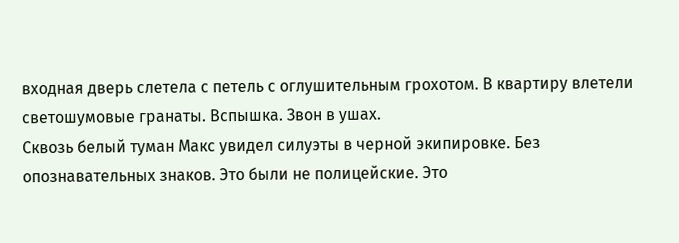входная дверь слетела с петель с оглушительным грохотом. В квартиру влетели светошумовые гранаты. Вспышка. Звон в ушах.
Сквозь белый туман Макс увидел силуэты в черной экипировке. Без опознавательных знаков. Это были не полицейские. Это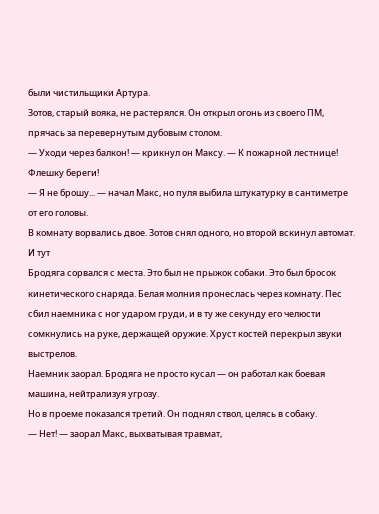были чистильщики Артура.
Зотов, старый вояка, не растерялся. Он открыл огонь из своего ПМ, прячась за перевернутым дубовым столом.
— Уходи через балкон! — крикнул он Максу. — К пожарной лестнице! Флешку береги!
— Я не брошу... — начал Макс, но пуля выбила штукатурку в сантиметре от его головы.
В комнату ворвались двое. Зотов снял одного, но второй вскинул автомат. И тут
Бродяга сорвался с места. Это был не прыжок собаки. Это был бросок кинетического снаряда. Белая молния пронеслась через комнату. Пес сбил наемника с ног ударом груди, и в ту же секунду его челюсти сомкнулись на руке, держащей оружие. Хруст костей перекрыл звуки выстрелов.
Наемник заорал. Бродяга не просто кусал — он работал как боевая машина, нейтрализуя угрозу.
Но в проеме показался третий. Он поднял ствол, целясь в собаку.
— Нет! — заорал Макс, выхватывая травмат,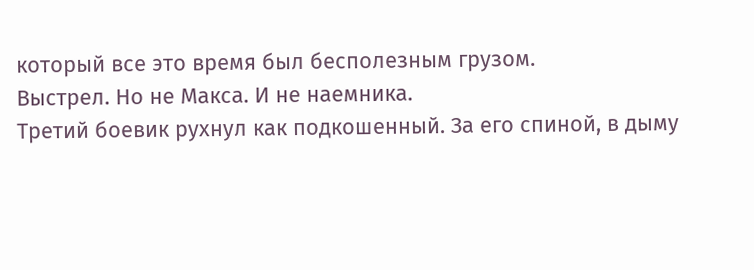который все это время был бесполезным грузом.
Выстрел. Но не Макса. И не наемника.
Третий боевик рухнул как подкошенный. За его спиной, в дыму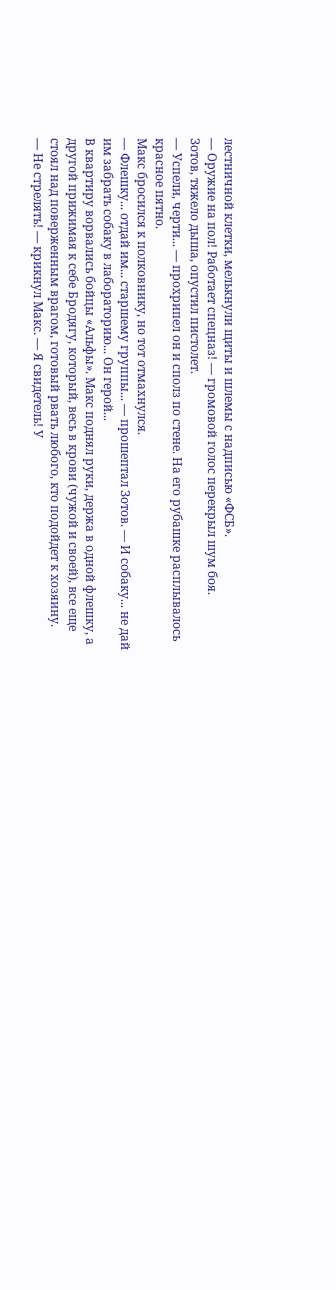лестничной клетки, мелькнули щиты и шлемы с надписью «ФСБ».
— Оружие на пол! Работает спецназ! — громовой голос перекрыл шум боя.
Зотов, тяжело дыша, опустил пистолет.
— Успели, черти... — прохрипел он и сполз по стене. На его рубашке расплывалось красное пятно.
Макс бросился к полковнику, но тот отмахнулся.
— Флешку... отдай им... старшему группы... — прошептал Зотов. — И собаку... не дай им забрать собаку в лабораторию... Он герой...
В квартиру ворвались бойцы «Альфы». Макс поднял руки, держа в одной флешку, а другой прижимая к себе Бродягу, который, весь в крови (чужой и своей), все еще стоял над поверженным врагом, готовый рвать любого, кто подойдет к хозяину.
— Не стрелять! — крикнул Макс. — Я свидетель! У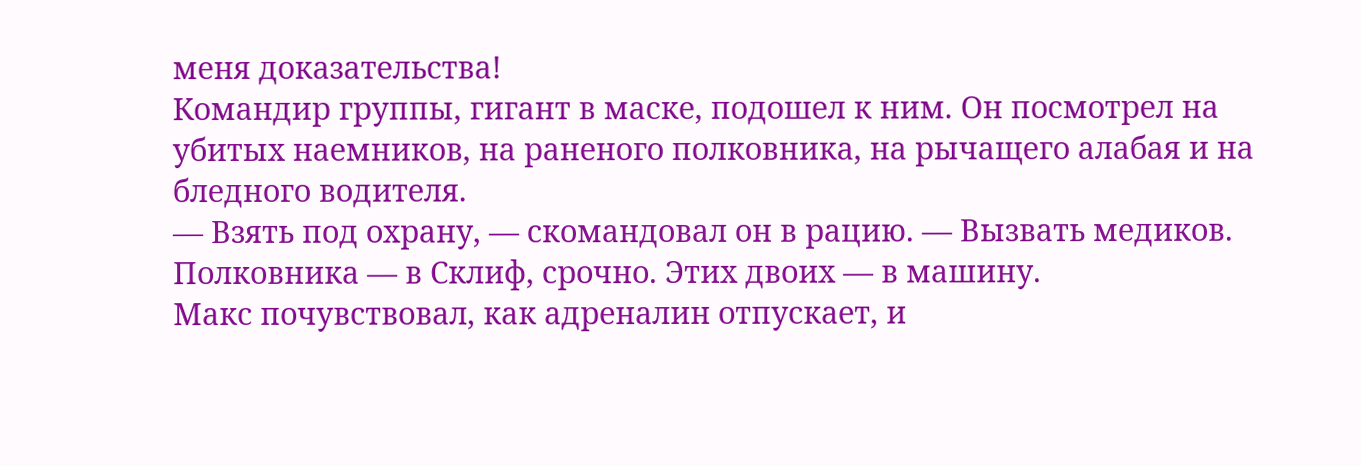меня доказательства!
Командир группы, гигант в маске, подошел к ним. Он посмотрел на убитых наемников, на раненого полковника, на рычащего алабая и на бледного водителя.
— Взять под охрану, — скомандовал он в рацию. — Вызвать медиков. Полковника — в Склиф, срочно. Этих двоих — в машину.
Макс почувствовал, как адреналин отпускает, и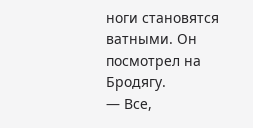ноги становятся ватными. Он посмотрел на Бродягу.
— Все,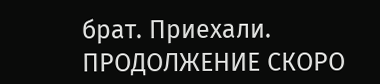брат. Приехали.
ПРОДОЛЖЕНИЕ СКОРО